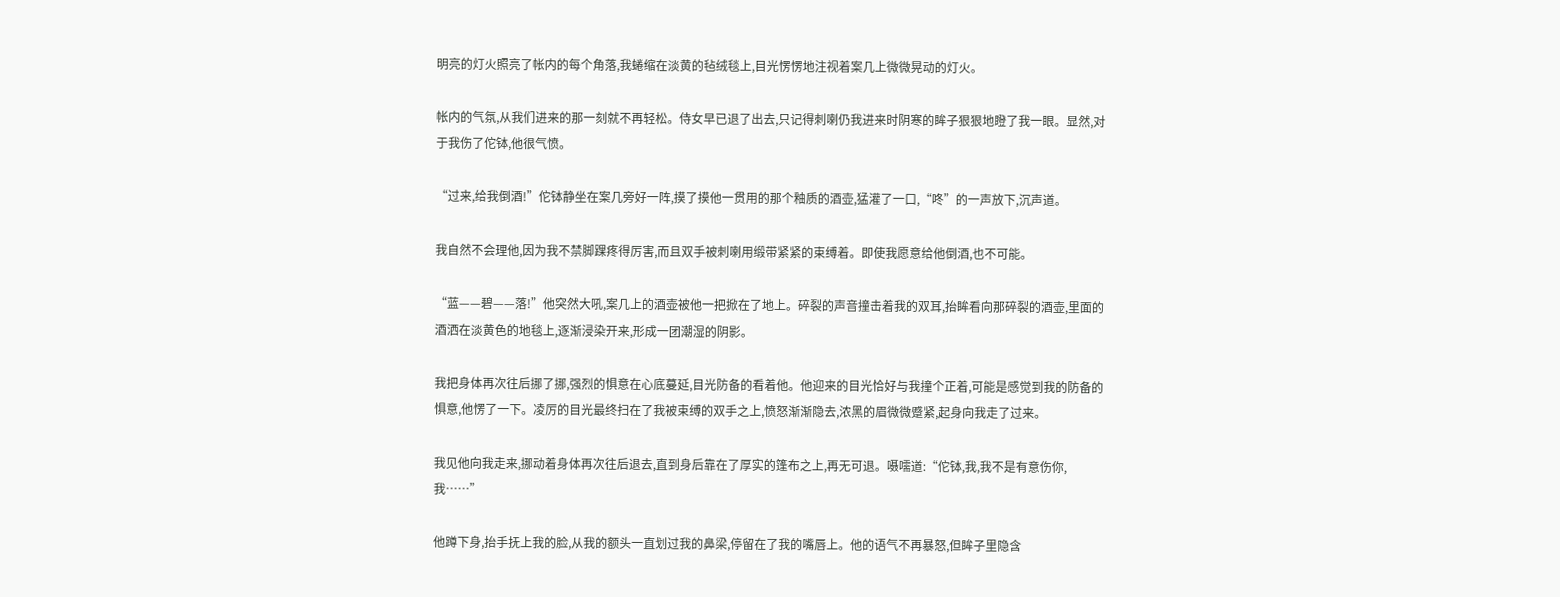明亮的灯火照亮了帐内的每个角落,我蜷缩在淡黄的毡绒毯上,目光愣愣地注视着案几上微微晃动的灯火。

帐内的气氛,从我们进来的那一刻就不再轻松。侍女早已退了出去,只记得刺喇仍我进来时阴寒的眸子狠狠地瞪了我一眼。显然,对于我伤了佗钵,他很气愤。

“过来,给我倒酒!”佗钵静坐在案几旁好一阵,摸了摸他一贯用的那个釉质的酒壶,猛灌了一口,“咚”的一声放下,沉声道。

我自然不会理他,因为我不禁脚踝疼得厉害,而且双手被刺喇用缎带紧紧的束缚着。即使我愿意给他倒酒,也不可能。

“蓝——碧——落!”他突然大吼,案几上的酒壶被他一把掀在了地上。碎裂的声音撞击着我的双耳,抬眸看向那碎裂的酒壶,里面的酒洒在淡黄色的地毯上,逐渐浸染开来,形成一团潮湿的阴影。

我把身体再次往后挪了挪,强烈的惧意在心底蔓延,目光防备的看着他。他迎来的目光恰好与我撞个正着,可能是感觉到我的防备的惧意,他愣了一下。凌厉的目光最终扫在了我被束缚的双手之上,愤怒渐渐隐去,浓黑的眉微微蹙紧,起身向我走了过来。

我见他向我走来,挪动着身体再次往后退去,直到身后靠在了厚实的篷布之上,再无可退。嗫嚅道:“佗钵,我,我不是有意伤你,我……”

他蹲下身,抬手抚上我的脸,从我的额头一直划过我的鼻梁,停留在了我的嘴唇上。他的语气不再暴怒,但眸子里隐含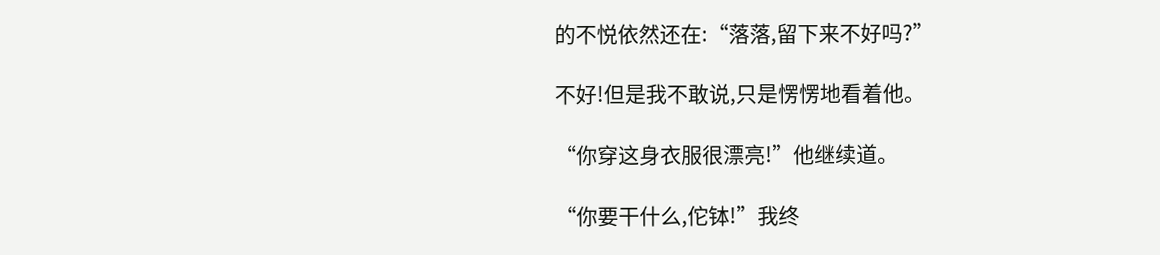的不悦依然还在:“落落,留下来不好吗?”

不好!但是我不敢说,只是愣愣地看着他。

“你穿这身衣服很漂亮!”他继续道。

“你要干什么,佗钵!”我终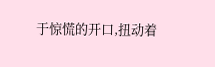于惊慌的开口,扭动着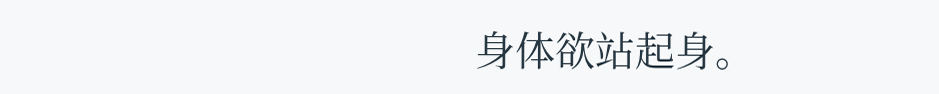身体欲站起身。